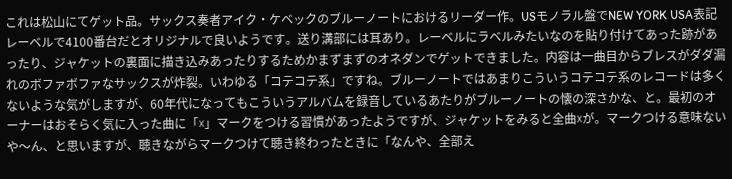これは松山にてゲット品。サックス奏者アイク・ケベックのブルーノートにおけるリーダー作。USモノラル盤でNEW YORK USA表記レーベルで4100番台だとオリジナルで良いようです。送り溝部には耳あり。レーベルにラベルみたいなのを貼り付けてあった跡があったり、ジャケットの裏面に描き込みあったりするためかまずまずのオネダンでゲットできました。内容は一曲目からブレスがダダ漏れのボファボファなサックスが炸裂。いわゆる「コテコテ系」ですね。ブルーノートではあまりこういうコテコテ系のレコードは多くないような気がしますが、60年代になってもこういうアルバムを録音しているあたりがブルーノートの懐の深さかな、と。最初のオーナーはおそらく気に入った曲に「☓」マークをつける習慣があったようですが、ジャケットをみると全曲☓が。マークつける意味ないや〜ん、と思いますが、聴きながらマークつけて聴き終わったときに「なんや、全部え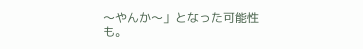〜やんか〜」となった可能性も。